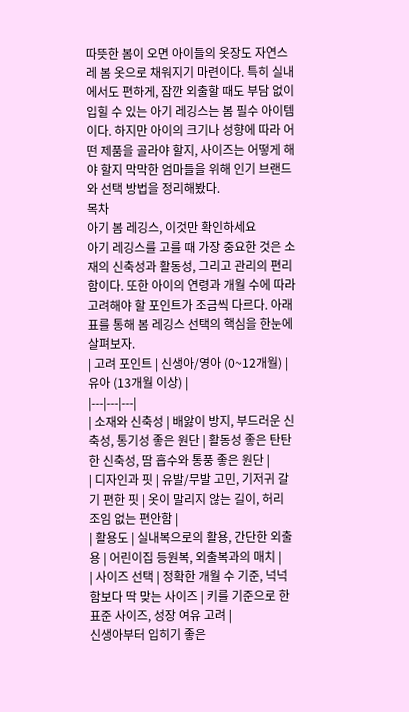따뜻한 봄이 오면 아이들의 옷장도 자연스레 봄 옷으로 채워지기 마련이다. 특히 실내에서도 편하게, 잠깐 외출할 때도 부담 없이 입힐 수 있는 아기 레깅스는 봄 필수 아이템이다. 하지만 아이의 크기나 성향에 따라 어떤 제품을 골라야 할지, 사이즈는 어떻게 해야 할지 막막한 엄마들을 위해 인기 브랜드와 선택 방법을 정리해봤다.
목차
아기 봄 레깅스, 이것만 확인하세요
아기 레깅스를 고를 때 가장 중요한 것은 소재의 신축성과 활동성, 그리고 관리의 편리함이다. 또한 아이의 연령과 개월 수에 따라 고려해야 할 포인트가 조금씩 다르다. 아래 표를 통해 봄 레깅스 선택의 핵심을 한눈에 살펴보자.
| 고려 포인트 | 신생아/영아 (0~12개월) | 유아 (13개월 이상) |
|---|---|---|
| 소재와 신축성 | 배앓이 방지, 부드러운 신축성, 통기성 좋은 원단 | 활동성 좋은 탄탄한 신축성, 땀 흡수와 통풍 좋은 원단 |
| 디자인과 핏 | 유발/무발 고민, 기저귀 갈기 편한 핏 | 옷이 말리지 않는 길이, 허리 조임 없는 편안함 |
| 활용도 | 실내복으로의 활용, 간단한 외출용 | 어린이집 등원복, 외출복과의 매치 |
| 사이즈 선택 | 정확한 개월 수 기준, 넉넉함보다 딱 맞는 사이즈 | 키를 기준으로 한 표준 사이즈, 성장 여유 고려 |
신생아부터 입히기 좋은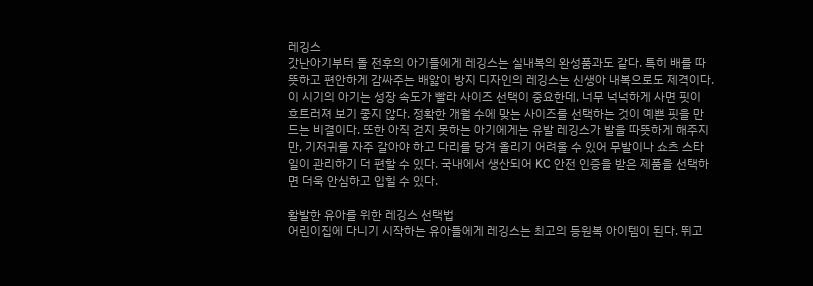레깅스
갓난아기부터 돌 전후의 아기들에게 레깅스는 실내복의 완성품과도 같다. 특히 배를 따뜻하고 편안하게 감싸주는 배앓이 방지 디자인의 레깅스는 신생아 내복으로도 제격이다. 이 시기의 아기는 성장 속도가 빨라 사이즈 선택이 중요한데, 너무 넉넉하게 사면 핏이 흐트러져 보기 좋지 않다. 정확한 개월 수에 맞는 사이즈를 선택하는 것이 예쁜 핏을 만드는 비결이다. 또한 아직 걷지 못하는 아기에게는 유발 레깅스가 발을 따뜻하게 해주지만, 기저귀를 자주 갈아야 하고 다리를 당겨 올리기 어려울 수 있어 무발이나 쇼츠 스타일이 관리하기 더 편할 수 있다. 국내에서 생산되어 KC 안전 인증을 받은 제품을 선택하면 더욱 안심하고 입힐 수 있다.

활발한 유아를 위한 레깅스 선택법
어린이집에 다니기 시작하는 유아들에게 레깅스는 최고의 등원복 아이템이 된다. 뛰고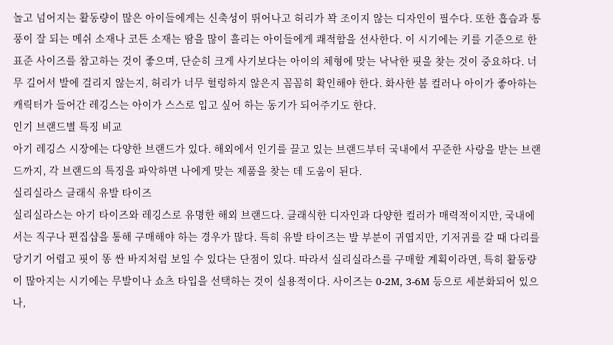놀고 넘어지는 활동량이 많은 아이들에게는 신축성이 뛰어나고 허리가 꽉 조이지 않는 디자인이 필수다. 또한 흡습과 통풍이 잘 되는 메쉬 소재나 코튼 소재는 땀을 많이 흘리는 아이들에게 쾌적함을 선사한다. 이 시기에는 키를 기준으로 한 표준 사이즈를 참고하는 것이 좋으며, 단순히 크게 사기보다는 아이의 체형에 맞는 낙낙한 핏을 찾는 것이 중요하다. 너무 길어서 발에 걸리지 않는지, 허리가 너무 헐렁하지 않은지 꼼꼼히 확인해야 한다. 화사한 봄 컬러나 아이가 좋아하는 캐릭터가 들어간 레깅스는 아이가 스스로 입고 싶어 하는 동기가 되어주기도 한다.
인기 브랜드별 특징 비교
아기 레깅스 시장에는 다양한 브랜드가 있다. 해외에서 인기를 끌고 있는 브랜드부터 국내에서 꾸준한 사랑을 받는 브랜드까지, 각 브랜드의 특징을 파악하면 나에게 맞는 제품을 찾는 데 도움이 된다.
실리실라스 클래식 유발 타이즈
실리실라스는 아기 타이즈와 레깅스로 유명한 해외 브랜드다. 클래식한 디자인과 다양한 컬러가 매력적이지만, 국내에서는 직구나 편집샵을 통해 구매해야 하는 경우가 많다. 특히 유발 타이즈는 발 부분이 귀엽지만, 기저귀를 갈 때 다리를 당기기 어렵고 핏이 똥 싼 바지처럼 보일 수 있다는 단점이 있다. 따라서 실리실라스를 구매할 계획이라면, 특히 활동량이 많아지는 시기에는 무발이나 쇼츠 타입을 선택하는 것이 실용적이다. 사이즈는 0-2M, 3-6M 등으로 세분화되어 있으나,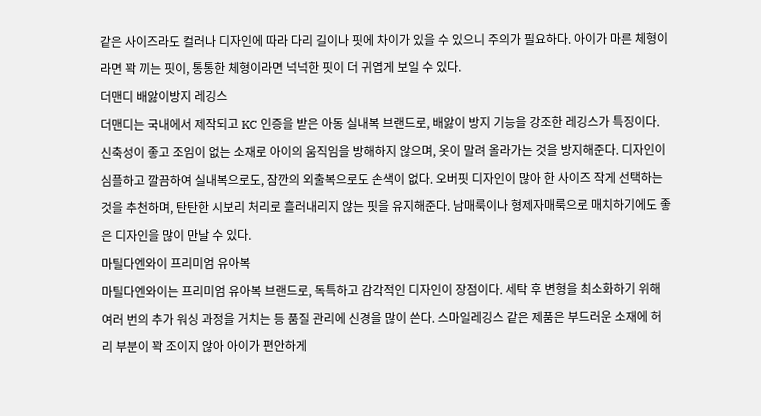같은 사이즈라도 컬러나 디자인에 따라 다리 길이나 핏에 차이가 있을 수 있으니 주의가 필요하다. 아이가 마른 체형이라면 꽉 끼는 핏이, 통통한 체형이라면 넉넉한 핏이 더 귀엽게 보일 수 있다.
더맨디 배앓이방지 레깅스
더맨디는 국내에서 제작되고 KC 인증을 받은 아동 실내복 브랜드로, 배앓이 방지 기능을 강조한 레깅스가 특징이다. 신축성이 좋고 조임이 없는 소재로 아이의 움직임을 방해하지 않으며, 옷이 말려 올라가는 것을 방지해준다. 디자인이 심플하고 깔끔하여 실내복으로도, 잠깐의 외출복으로도 손색이 없다. 오버핏 디자인이 많아 한 사이즈 작게 선택하는 것을 추천하며, 탄탄한 시보리 처리로 흘러내리지 않는 핏을 유지해준다. 남매룩이나 형제자매룩으로 매치하기에도 좋은 디자인을 많이 만날 수 있다.
마틸다엔와이 프리미엄 유아복
마틸다엔와이는 프리미엄 유아복 브랜드로, 독특하고 감각적인 디자인이 장점이다. 세탁 후 변형을 최소화하기 위해 여러 번의 추가 워싱 과정을 거치는 등 품질 관리에 신경을 많이 쓴다. 스마일레깅스 같은 제품은 부드러운 소재에 허리 부분이 꽉 조이지 않아 아이가 편안하게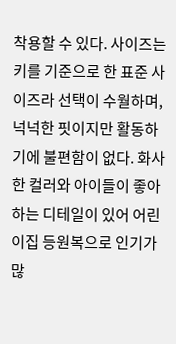착용할 수 있다. 사이즈는 키를 기준으로 한 표준 사이즈라 선택이 수월하며, 넉넉한 핏이지만 활동하기에 불편함이 없다. 화사한 컬러와 아이들이 좋아하는 디테일이 있어 어린이집 등원복으로 인기가 많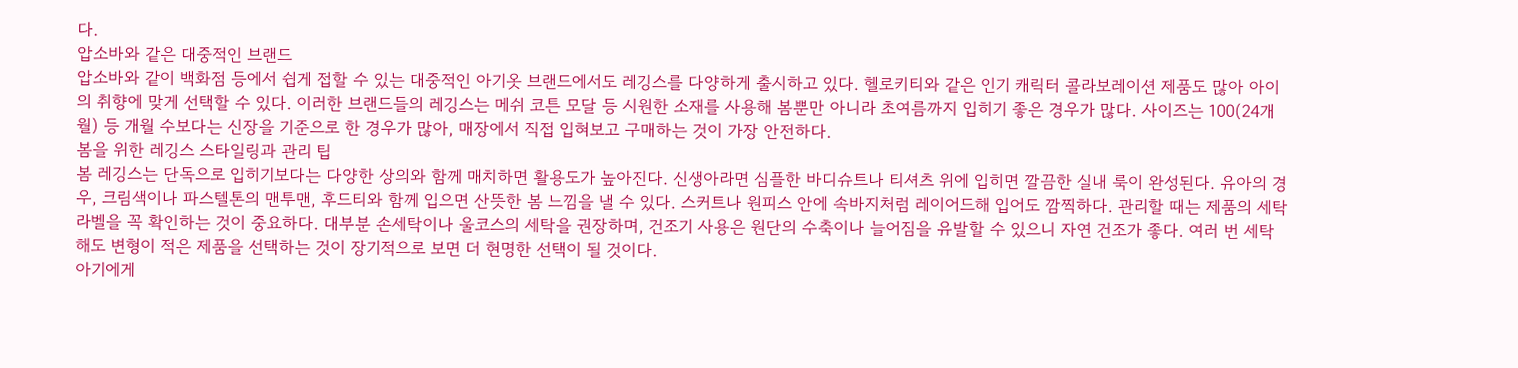다.
압소바와 같은 대중적인 브랜드
압소바와 같이 백화점 등에서 쉽게 접할 수 있는 대중적인 아기옷 브랜드에서도 레깅스를 다양하게 출시하고 있다. 헬로키티와 같은 인기 캐릭터 콜라보레이션 제품도 많아 아이의 취향에 맞게 선택할 수 있다. 이러한 브랜드들의 레깅스는 메쉬 코튼 모달 등 시원한 소재를 사용해 봄뿐만 아니라 초여름까지 입히기 좋은 경우가 많다. 사이즈는 100(24개월) 등 개월 수보다는 신장을 기준으로 한 경우가 많아, 매장에서 직접 입혀보고 구매하는 것이 가장 안전하다.
봄을 위한 레깅스 스타일링과 관리 팁
봄 레깅스는 단독으로 입히기보다는 다양한 상의와 함께 매치하면 활용도가 높아진다. 신생아라면 심플한 바디슈트나 티셔츠 위에 입히면 깔끔한 실내 룩이 완성된다. 유아의 경우, 크림색이나 파스텔톤의 맨투맨, 후드티와 함께 입으면 산뜻한 봄 느낌을 낼 수 있다. 스커트나 원피스 안에 속바지처럼 레이어드해 입어도 깜찍하다. 관리할 때는 제품의 세탁 라벨을 꼭 확인하는 것이 중요하다. 대부분 손세탁이나 울코스의 세탁을 권장하며, 건조기 사용은 원단의 수축이나 늘어짐을 유발할 수 있으니 자연 건조가 좋다. 여러 번 세탁해도 변형이 적은 제품을 선택하는 것이 장기적으로 보면 더 현명한 선택이 될 것이다.
아기에게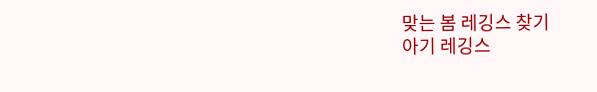맞는 봄 레깅스 찾기
아기 레깅스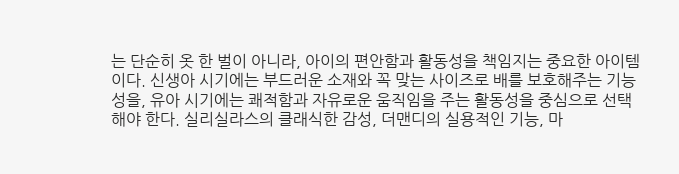는 단순히 옷 한 벌이 아니라, 아이의 편안함과 활동성을 책임지는 중요한 아이템이다. 신생아 시기에는 부드러운 소재와 꼭 맞는 사이즈로 배를 보호해주는 기능성을, 유아 시기에는 쾌적함과 자유로운 움직임을 주는 활동성을 중심으로 선택해야 한다. 실리실라스의 클래식한 감성, 더맨디의 실용적인 기능, 마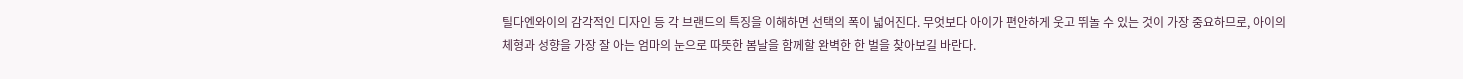틸다엔와이의 감각적인 디자인 등 각 브랜드의 특징을 이해하면 선택의 폭이 넓어진다. 무엇보다 아이가 편안하게 웃고 뛰놀 수 있는 것이 가장 중요하므로, 아이의 체형과 성향을 가장 잘 아는 엄마의 눈으로 따뜻한 봄날을 함께할 완벽한 한 벌을 찾아보길 바란다.